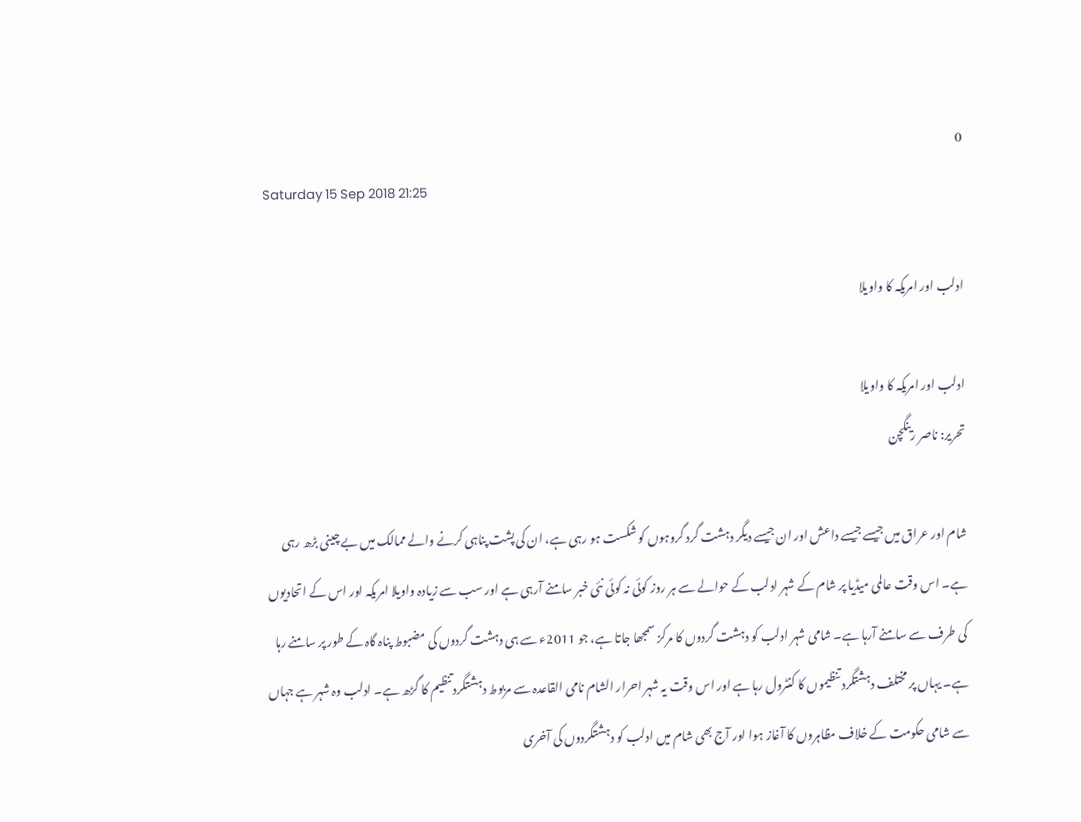0
Saturday 15 Sep 2018 21:25

ادلب اور امریکہ کا واویلا

ادلب اور امریکہ کا واویلا
تحریر: ناصر رینگچن

شام اور عراق میں جیسے جیسے داعش اور ان جیسے دیگر دہشت گرد گروہوں کو شکست ہو رہی ہے، ان کی پشت پناہی کرنے والے ممالک میں بے چینی بڑھ رہی ہے۔ اس وقت عالمی میڈیا پر شام کے شہر ادلب کے حوالے سے ہر روز کوئی نہ کوئی نئی خبر سامنے آرہی ہے اور سب سے زیادہ واویلا امریکہ اور اس کے اتحادیوں کی طرف سے سامنے آرہا ہے۔ شامی شہر ادلب کو دہشت گردوں کا مرکز سمجھا جاتا ہے، جو 2011ء سے ہی دہشت گردوں کی مضبوط پناہ گاہ کے طور پر سامنے رہا ہے۔ یہاں پر مختلف دہشتگرد تنظیموں کا کنٹرول رہا ہے اور اس وقت یہ شہر احرار الشام نامی القاعدہ سے مربوط دہشتگرد تنظیم کا گڑھ ہے۔ ادلب وہ شہر ہے جہاں سے شامی حکومت کے خلاف مظاہروں کا آغاز ہوا اور آج بھی شام میں ادلب کو دہشتگردوں کی آخری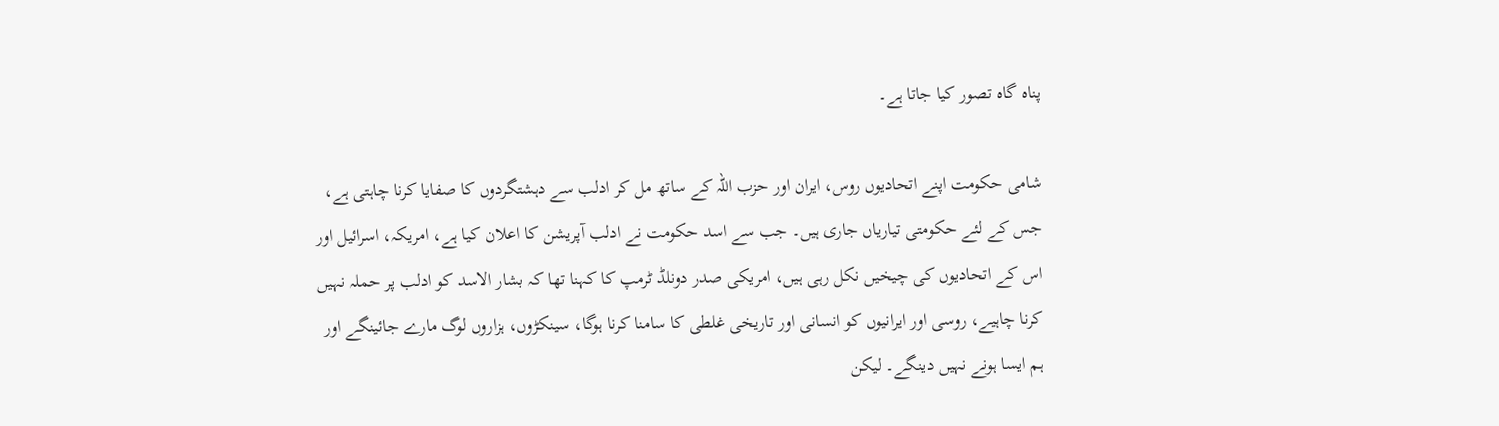پناہ گاہ تصور کیا جاتا ہے۔

شامی حکومت اپنے اتحادیوں روس، ایران اور حزب اللہ کے ساتھ مل کر ادلب سے دہشتگردوں کا صفایا کرنا چاہتی ہے، جس کے لئے حکومتی تیاریاں جاری ہیں۔ جب سے اسد حکومت نے ادلب آپریشن کا اعلان کیا ہے، امریکہ، اسرائیل اور اس کے اتحادیوں کی چیخیں نکل رہی ہیں، امریکی صدر دونلڈ ٹرمپ کا کہنا تھا کہ بشار الاسد کو ادلب پر حملہ نہیں کرنا چاہیے، روسی اور ایرانیوں کو انسانی اور تاریخی غلطی کا سامنا کرنا ہوگا، سینکڑوں، ہزاروں لوگ مارے جائینگے اور ہم ایسا ہونے نہیں دینگے۔ لیکن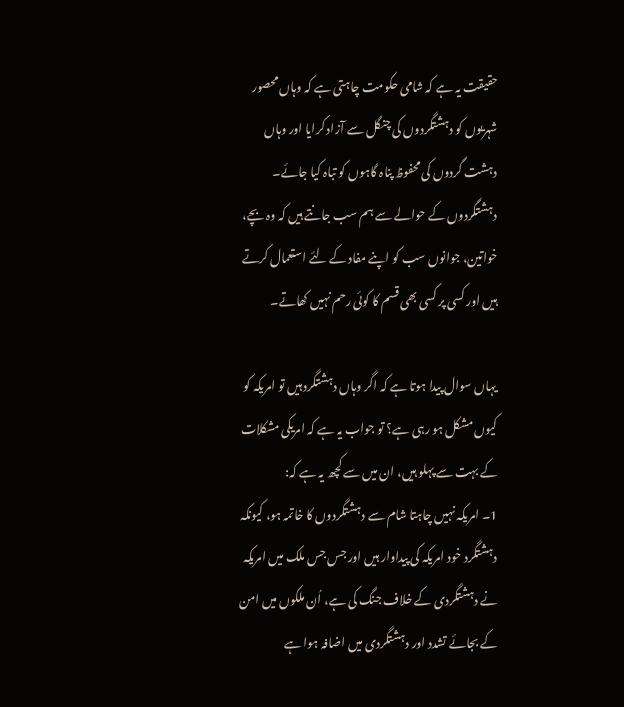حقیقت یہ ہے کہ شامی حکومت چاہتی ہے کہ وہاں محصور شہریوں کو دہشتگردوں کی چنگل سے آزاد کرایا اور وہاں دہشت گردوں کی محفوظ پناہ گاہوں کو تباہ کیا جائے۔ دہشتگردوں کے حوالے سے ہم سب جانتے ہیں کہ وہ بچے، خواتین، جوانوں سب کو اپنے مفاد کے لئے استعمال کرتے ہیں اور کسی پر کسی بھی قسم کا کوئی رحم نہیں کھاتے۔

یہاں سوال پیدا ہوتا ہے کہ اگر وہاں دہشتگرد ہیں تو امریکہ کو کیوں مشکل ہو رہی ہے؟ تو جواب یہ ہے کہ امریکی مشکلات کے بہت سے پہلو ہیں، ان میں سے کچھ یہ ہے کہ:
1۔ امریکہ نہیں چاہتا شام سے دہشتگردوں کا خاتمہ ہو، کیونکہ دہشتگرد خود امریکہ کی پیداوار ہیں اور جس جس ملک میں امریکہ نے دہشتگردی کے خلاف جنگ کی ہے، اُن ملکوں میں امن کے بجائے تشدد اور دہشتگردی میں اضافہ ہوا ہے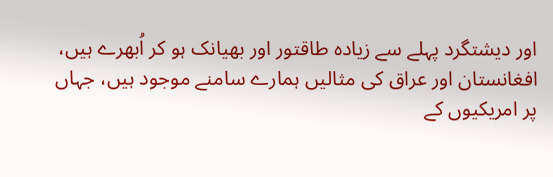اور دیشتگرد پہلے سے زیادہ طاقتور اور بھیانک ہو کر اُبھرے ہیں، افغانستان اور عراق کی مثالیں ہمارے سامنے موجود ہیں، جہاں پر امریکیوں کے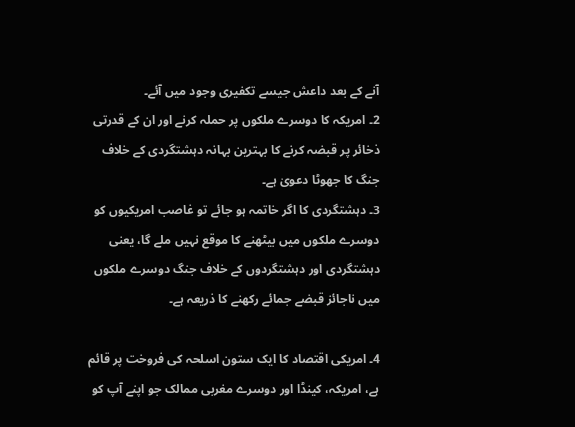آنے کے بعد داعش جیسے تکفیری وجود میں آئے۔
2۔ امریکہ کا دوسرے ملکوں پر حملہ کرنے اور ان کے قدرتی ذخائر پر قبضہ کرنے کا بہترین بہانہ دہشتگردی کے خلاف جنگ کا جھوٹا دعویٰ ہے۔
3۔ دہشتگردی کا اگر خاتمہ ہو جائے تو غاصب امریکیوں کو دوسرے ملکوں میں بیٹھنے کا موقع نہیں ملے گا، یعنی دہشتگردی اور دہشتگردوں کے خلاف جنگ دوسرے ملکوں میں ناجائز قبضے جمائے رکھنے کا ذریعہ ہے۔

4۔ امریکی اقتصاد کا ایک ستون اسلحہ کی فروخت پر قائم ہے، امریکہ، کینڈا اور دوسرے مغربی ممالک جو اپنے آپ کو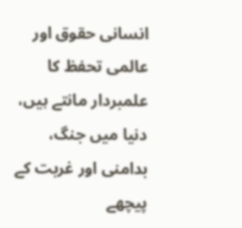انسانی حقوق اور عالمی تحفظ کا علمبردار مانتے ہیں، دنیا میں جنگ، بدامنی اور غربت کے پیچھے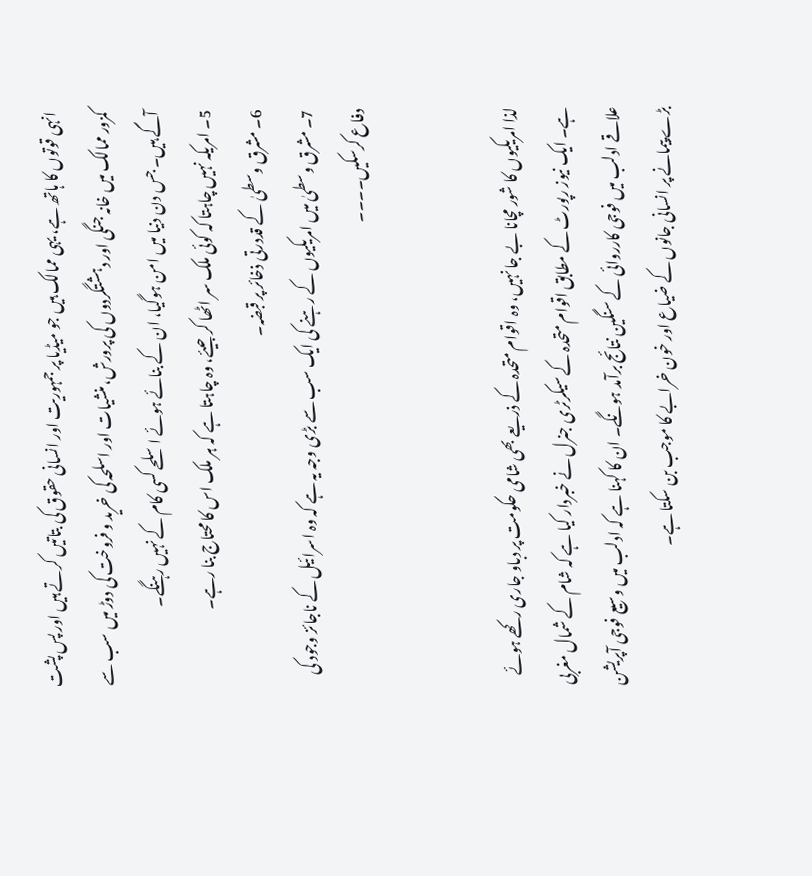انہی قوتوں کا ہاتھ ہے، یہی ممالک ہیں جو میڈیا پر جمہوریت اور انسانی حقوق کی بتاتیں کرتے ہیں اور پس پشت کمزور ممالک میں خانہ جنگی اور دہشتگردوں کی پرورش، منشیات اور اسلحہ کی خرید و فروخت کی دوڑ میں سب سے آگے ہیں۔ جس دن دنیا میں امن ہوگیا، ان کے بنائے ہوئے اسلحے کسی کام کے نہیں رہنگے۔
5۔ امریکہ نہیں چاہتا کہ کوئی ملک سر اٹھا کر جیئے، وہ چاہتا ہے کہ ہر ملک اس کا محتاج بنا رہے۔
6۔ مشرق وسطیٰ کے قددرتی ذخائر پر قبضہ۔
7۔ مشرق وسطیٰ میں امریکیوں کے رہنے کی ایک سب سے بڑی وجہ یہ ہے کہ وہ اسرائیل کے ناجائز وجود کی دفاع کرسکیں۔۔۔۔


لذا امریکیوں کا شور مچانا بے جا نہیں، وہ اقوام متحدہ کے ذریعے بھی شامی حکومت پر دباو جاری رکھے ہوئے ہے۔ ایک نیوز رپورٹ کے مطابق اقوام متحدہ کے سیکرٹری جنرل نے خبردار کیا ہے کہ شام کے شمال مغربی علاقے ادلب میں فوجی کارروائی کے سنگین نتائج برآمد ہونگے۔ ان کا کہنا ہے کہ ادلب میں وسیع فوجی آپریشن بڑے پیمانے پر انسانی جانوں کے ضیاع اور خون خرابے کا موجب بن سکتا ہے۔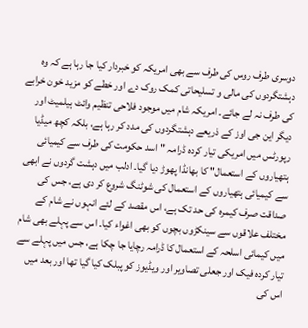دوسری طرف روس کی طرف سے بھی امریکہ کو خبردار کیا جا رہا ہے کہ وہ دہشتگردوں کی مالی و تسلیحاتی کمک روک دے اور خطے کو مزید خون خرابے کی طرف نہ لے جائے۔ امریکہ شام میں موجود فلاحی تنظیم وائٹ ہیلمیٹ اور دیگر این جی اوز کے ذریعے دہشتگردوں کی مدد کر رہا ہے، بلکہ کچھ میڈیا رپورٹس میں امریکی تیار کردہ ڈرامہ "اسد حکومت کی طرف سے کیمیائی ہتھیاروں کے استعمال" کا بھانڈا پھوڑ دیا گیا۔ ادلب میں دہشت گردوں نے ابھی سے کیمیائی ہتھیاروں کے استعمال کی شوٹنگ شروع کر دی ہے، جس کی صداقت صرف کیمرہ کی حد تک ہے، اس مقصد کے لئے انہوں نے شام کے مختلف علاقوں سے سینکڑوں بچوں کو بھی اغواء کیا۔ اس سے پہلے بھی شام میں کیمائی اسلحہ کے استعمال کا ڈرامہ رچایا جا چکا ہے، جس میں پہلے سے تیار کردہ فیک اور جعلی تصاویر اور ویڈیوز کو پبلک کیا گیا تھا اور بعد میں اس کی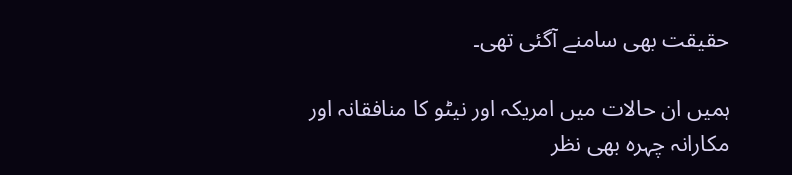حقیقت بھی سامنے آگئی تھی۔

ہمیں ان حالات میں امریکہ اور نیٹو کا منافقانہ اور مکارانہ چہرہ بھی نظر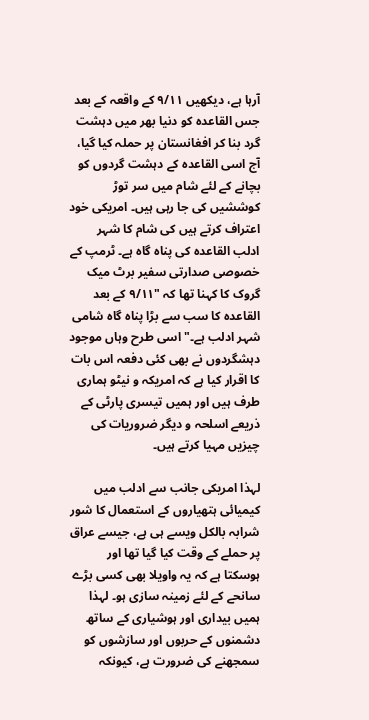آرہا ہے، دیکھیں ۹/۱۱ کے واقعہ کے بعد جس القاعدہ کو دنیا بھر میں دہشت گرد بنا کر افغانستان پر حملہ کیا گیا، آج اسی القاعدہ کے دہشت گردوں کو بچانے کے لئے شام میں سر توڑ کوششیں کی جا رہی ہیں۔ امریکی خود اعتراف کرتے ہیں کی شام کا شہر ادلب القاعدہ کی پناہ گاہ ہے۔ ٹرمپ کے خصوصی صدارتی سفیر برٹ میک گروک کا کہنا تھا کہ "۹/۱۱ کے بعد القاعدہ کا سب سے بڑا پناہ گاہ شامی شہر ادلب ہے۔" اسی طرح وہاں موجود دہشگردوں نے بھی کئی دفعہ اس بات کا اقرار کیا ہے کہ امریکہ و نیٹو ہماری طرف ہیں اور ہمیں تیسری پارٹی کے ذریعے اسلحہ و دیگر ضروریات کی چیزیں مہیا کرتے ہیں۔

لہذا امریکی جانب سے ادلب میں کیمیائی ہتھیاروں کے استعمال کا شور شرابہ بالکل ویسے ہی ہے، جیسے عراق پر حملے کے وقت کیا گیا تھا اور ہوسکتا ہے کہ یہ واویلا بھی کسی بڑے سانحے کے لئے زمینہ سازی ہو۔ لہذا ہمیں بیداری اور ہوشیاری کے ساتھ دشمنوں کے حربوں اور سازشوں کو سمجھنے کی ضرورت ہے، کیونکہ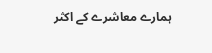ہمارے معاشرے کے اکثر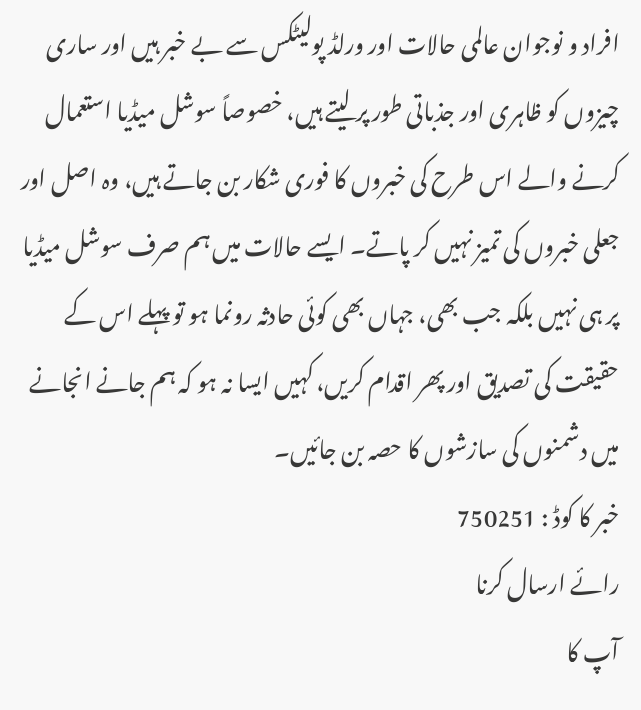افراد و نوجوان عالمی حالات اور ورلڈ پولیٹکس سے بے خبر ہیں اور ساری چیزوں کو ظاہری اور جذباتی طور پر لیتے ہیں، خصوصاً سوشل میڈیا استعمال کرنے والے اس طرح کی خبروں کا فوری شکار بن جاتے ہیں، وہ اصل اور جعلی خبروں کی تمیز نہیں کر پاتے۔ ایسے حالات میں ہم صرف سوشل میڈیا پر ہی نہیں بلکہ جب بھی، جہاں بھی کوئی حادثہ رونما ہو تو پہلے اس کے حقیقت کی تصدیق اور پھر اقدام کریں، کہیں ایسا نہ ہو کہ ہم جانے انجانے میں دشمنوں کی سازشوں کا حصہ بن جائیں۔
خبر کا کوڈ : 750251
رائے ارسال کرنا
آپ کا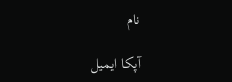نام

آپکا ایمیل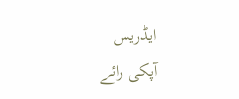ایڈریس
آپکی رائے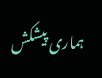ہماری پیشکش